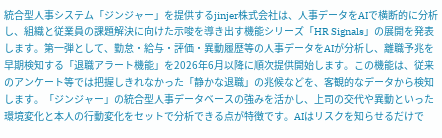統合型人事システム「ジンジャー」を提供するjinjer株式会社は、人事データをAIで横断的に分析し、組織と従業員の課題解決に向けた示唆を導き出す機能シリーズ「HR Signals」の展開を発表します。第一弾として、勤怠・給与・評価・異動履歴等の人事データをAIが分析し、離職予兆を早期検知する「退職アラート機能」を2026年6月以降に順次提供開始します。この機能は、従来のアンケート等では把握しきれなかった「静かな退職」の兆候などを、客観的なデータから検知します。「ジンジャー」の統合型人事データベースの強みを活かし、上司の交代や異動といった環境変化と本人の行動変化をセットで分析できる点が特徴です。AIはリスクを知らせるだけで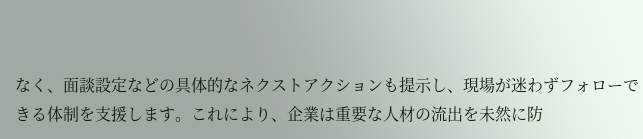なく、面談設定などの具体的なネクストアクションも提示し、現場が迷わずフォローできる体制を支援します。これにより、企業は重要な人材の流出を未然に防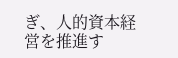ぎ、人的資本経営を推進す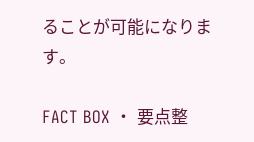ることが可能になります。

FACT BOX ・ 要点整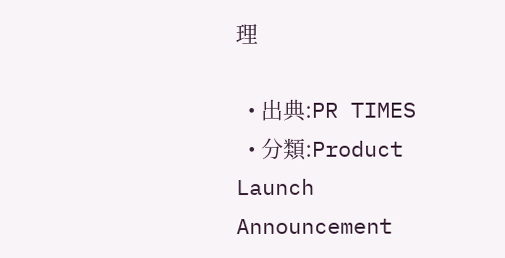理

  • 出典:PR TIMES
  • 分類:Product Launch Announcement